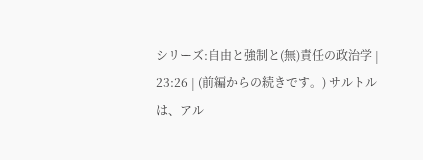シリーズ:自由と強制と(無)責任の政治学 | 23:26 | (前編からの続きです。) サルトルは、アル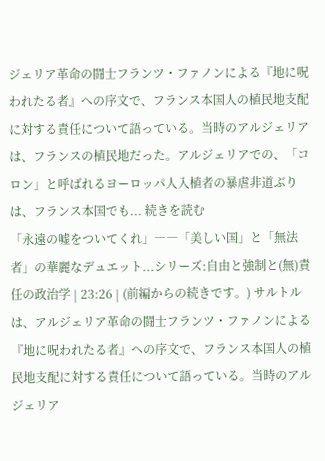ジェリア革命の闘士フランツ・ファノンによる『地に呪われたる者』への序文で、フランス本国人の植民地支配に対する責任について語っている。当時のアルジェリアは、フランスの植民地だった。アルジェリアでの、「コロン」と呼ばれるヨーロッパ人入植者の暴虐非道ぶりは、フランス本国でも... 続きを読む
「永遠の嘘をついてくれ」――「美しい国」と「無法者」の華麗なデュエット...シリーズ:自由と強制と(無)責任の政治学 | 23:26 | (前編からの続きです。) サルトルは、アルジェリア革命の闘士フランツ・ファノンによる『地に呪われたる者』への序文で、フランス本国人の植民地支配に対する責任について語っている。当時のアルジェリア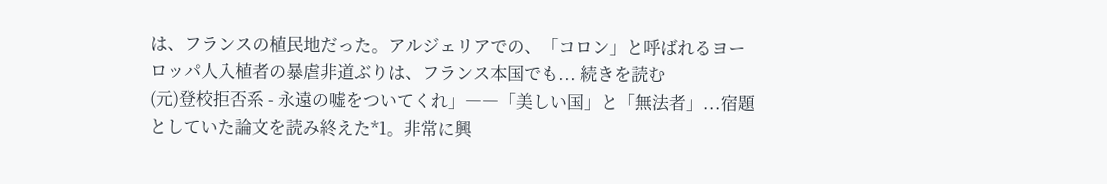は、フランスの植民地だった。アルジェリアでの、「コロン」と呼ばれるヨーロッパ人入植者の暴虐非道ぶりは、フランス本国でも... 続きを読む
(元)登校拒否系 - 永遠の嘘をついてくれ」――「美しい国」と「無法者」...宿題としていた論文を読み終えた*1。非常に興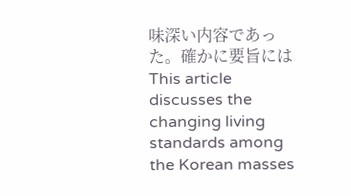味深い内容であった。確かに要旨にはThis article discusses the changing living standards among the Korean masses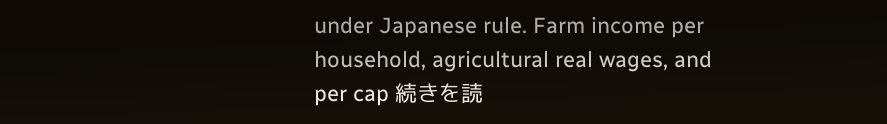under Japanese rule. Farm income per household, agricultural real wages, and per cap 続きを読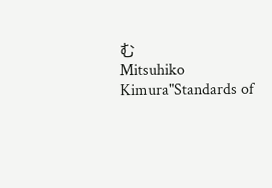む
Mitsuhiko Kimura"Standards of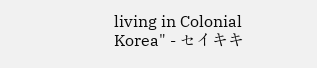living in Colonial Korea" - セイキキ